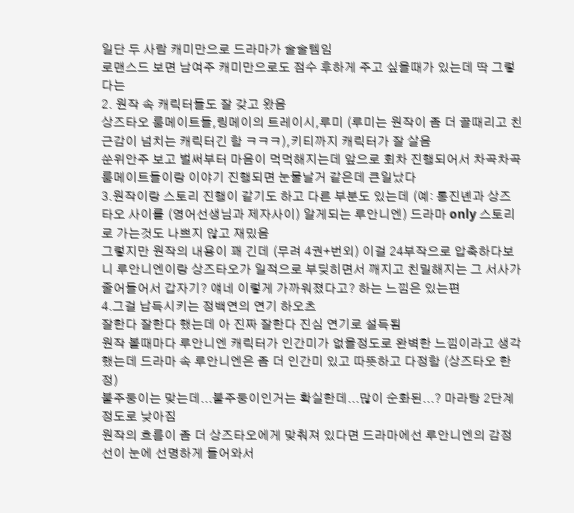일단 두 사람 캐미만으로 드라마가 술술템임
로맨스드 보면 남여주 캐미만으로도 점수 후하게 주고 싶을때가 있는데 딱 그렇다는
2. 원작 속 캐릭터들도 잘 갖고 왔음
상즈타오 룸메이트들,링메이의 트레이시,루미 (루미는 원작이 좀 더 골때리고 친근감이 넘치는 캐릭터긴 함 ㅋㅋㅋ),키티까지 캐릭터가 잘 살음
쑨위안주 보고 벌써부터 마음이 먹먹해지는데 앞으로 회차 진행되어서 차곡차곡 룸메이트들이랑 이야기 진행되면 눈물날거 같은데 큰일났다
3.원작이랑 스토리 진행이 같기도 하고 다른 부분도 있는데 (예: 통진녠과 상즈타오 사이를 (영어선생님과 제자사이) 알게되는 루안니엔) 드라마 only 스토리로 가는것도 나쁘지 않고 재밌음
그렇지만 원작의 내용이 꽤 긴데 (무려 4권+번외) 이걸 24부작으로 압축하다보니 루안니엔이랑 상즈타오가 일적으로 부딪히면서 깨지고 친밀해지는 그 서사가 줄어들어서 갑자기? 얘네 이렇게 가까워졌다고? 하는 느낌은 있는편
4.그걸 납득시키는 정백연의 연기 하오츠
잘한다 잘한다 했는데 아 진짜 잘한다 진심 연기로 설득됨
원작 볼때마다 루안니엔 캐릭터가 인간미가 없을정도로 완벽한 느낌이라고 생각했는데 드라마 속 루안니엔은 좀 더 인간미 있고 따뜻하고 다정함 (상즈타오 한정)
불주둥이는 맞는데...불주둥이인거는 확실한데...많이 순화된...? 마라탕 2단계정도로 낮아짐
원작의 흐름이 좀 더 상즈타오에게 맞춰져 있다면 드라마에선 루안니엔의 감정선이 눈에 선명하게 들어와서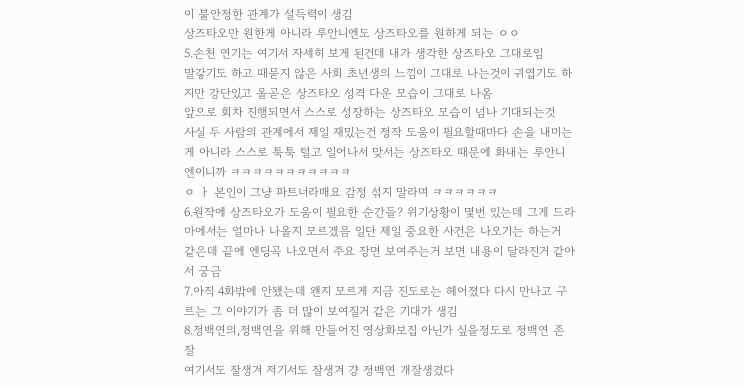이 불안정한 관계가 설득력이 생김
상즈타오만 원한게 아니라 루안니엔도 상즈타오를 원하게 되는 ㅇㅇ
5.손천 연기는 여기서 자세히 보게 된건데 내가 생각한 상즈타오 그대로임
말갛기도 하고 때묻지 않은 사회 초년생의 느낌이 그대로 나는것이 귀엽기도 하지만 강단있고 올곧은 상즈타오 성격 다운 모습이 그대로 나옴
앞으로 회차 진행되면서 스스로 성장하는 상즈타오 모습이 넘나 기대되는것
사실 두 사람의 관계에서 제일 재밌는건 정작 도움이 필요할때마다 손을 내미는게 아니라 스스로 툭툭 털고 일어나서 맞서는 상즈타오 때문에 화내는 루안니엔이니까 ㅋㅋㅋㅋㅋㅋㅋㅋㅋㅋㅋ
ㅇ ㅏ 본인이 그냥 파트너라매요 감정 섞지 말라며 ㅋㅋㅋㅋㅋㅋ
6.원작에 상즈타오가 도움이 필요한 순간들? 위기상황이 몇번 있는데 그게 드라마에서는 얼마나 나올지 모르겠음 일단 제일 중요한 사건은 나오기는 하는거 같은데 끝에 엔딩곡 나오면서 주요 장면 보여주는거 보면 내용이 달라진거 같아서 궁금
7.아직 4화밖에 안됐는데 왠지 모르게 지금 진도로는 헤어졌다 다시 만나고 구르는 그 이야기가 좀 더 많이 보여질거 같은 기대가 생김
8.정백연의,정백연을 위해 만들어진 영상화보집 아닌가 싶을정도로 정백연 존잘
여기서도 잘생겨 저기서도 잘생겨 걍 정백연 개잘생겼다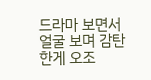드라마 보면서 얼굴 보며 감탄한게 오조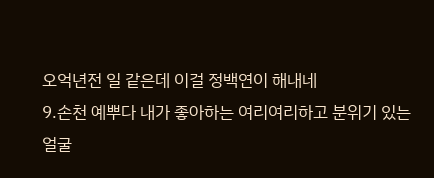오억년전 일 같은데 이걸 정백연이 해내네
9.손천 예뿌다 내가 좋아하는 여리여리하고 분위기 있는 얼굴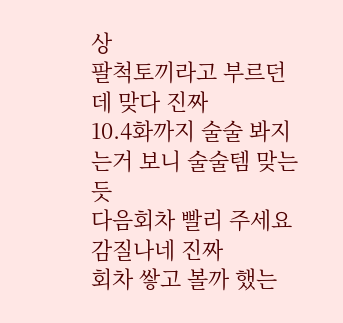상
팔척토끼라고 부르던데 맞다 진짜
10.4화까지 술술 봐지는거 보니 술술템 맞는듯
다음회차 빨리 주세요 감질나네 진짜
회차 쌓고 볼까 했는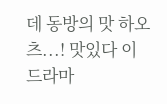데 동방의 맛 하오츠...! 맛있다 이 드라마